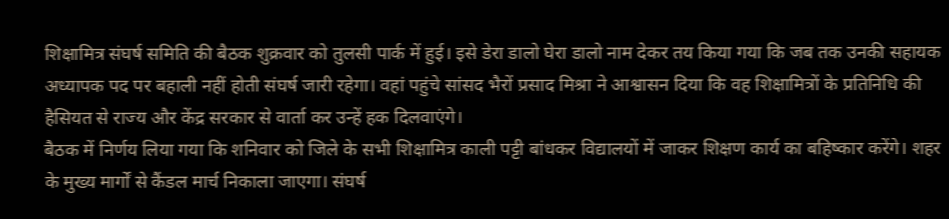शिक्षामित्र संघर्ष समिति की बैठक शुक्रवार को तुलसी पार्क में हुई। इसे डेरा डालो घेरा डालो नाम देकर तय किया गया कि जब तक उनकी सहायक अध्यापक पद पर बहाली नहीं होती संघर्ष जारी रहेगा। वहां पहुंचे सांसद भैरों प्रसाद मिश्रा ने आश्वासन दिया कि वह शिक्षामित्रों के प्रतिनिधि की हैसियत से राज्य और केंद्र सरकार से वार्ता कर उन्हें हक दिलवाएंगे।
बैठक में निर्णय लिया गया कि शनिवार को जिले के सभी शिक्षामित्र काली पट्टी बांधकर विद्यालयों में जाकर शिक्षण कार्य का बहिष्कार करेंगे। शहर के मुख्य मार्गों से कैंडल मार्च निकाला जाएगा। संघर्ष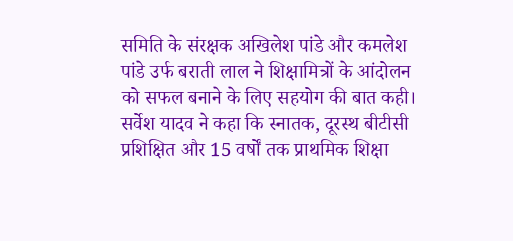समिति के संरक्षक अखिलेश पांडे और कमलेश पांडे उर्फ बराती लाल ने शिक्षामित्रों के आंदोलन को सफल बनाने के लिए सहयोग की बात कही। सर्वेश यादव ने कहा कि स्नातक, दूरस्थ बीटीसी प्रशिक्षित और 15 वर्षों तक प्राथमिक शिक्षा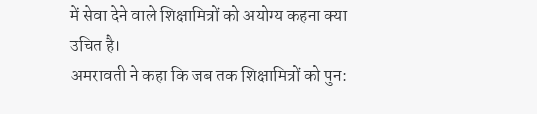में सेवा देने वाले शिक्षामित्रों को अयोग्य कहना क्या उचित है।
अमरावती ने कहा कि जब तक शिक्षामित्रों को पुन: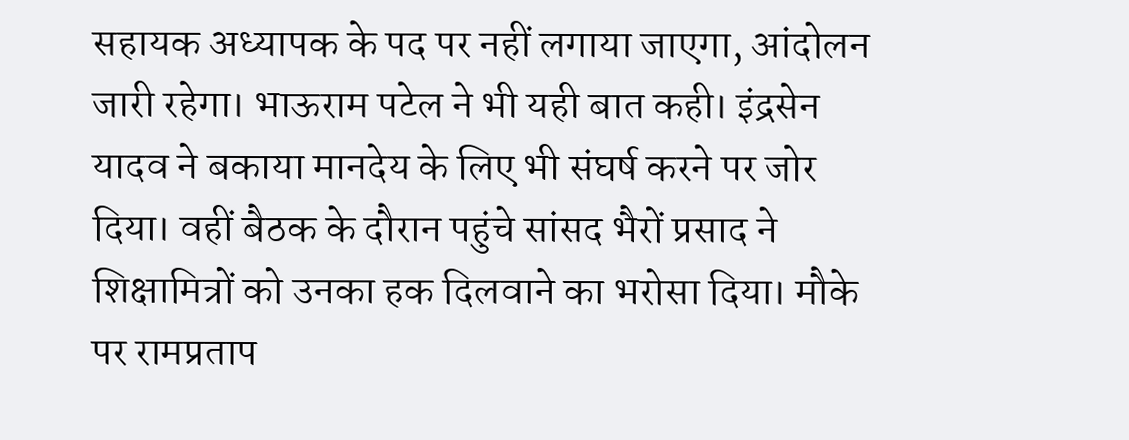सहायक अध्यापक के पद पर नहीं लगाया जाएगा, आंदोलन जारी रहेगा। भाऊराम पटेल ने भी यही बात कही। इंद्रसेन यादव ने बकाया मानदेय के लिए भी संघर्ष करने पर जोर दिया। वहीं बैठक के दौरान पहुंचे सांसद भैरों प्रसाद ने शिक्षामित्रों को उनका हक दिलवाने का भरोसा दिया। मौके पर रामप्रताप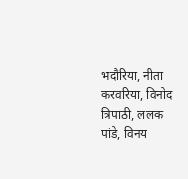भदौरिया, नीता करवरिया, विनोद त्रिपाठी, ललक पांडे, विनय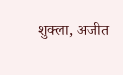शुक्ला, अजीत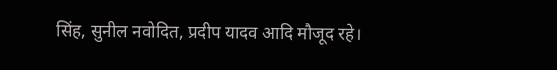सिंह, सुनील नवोदित, प्रदीप यादव आदि मौजूद रहे।